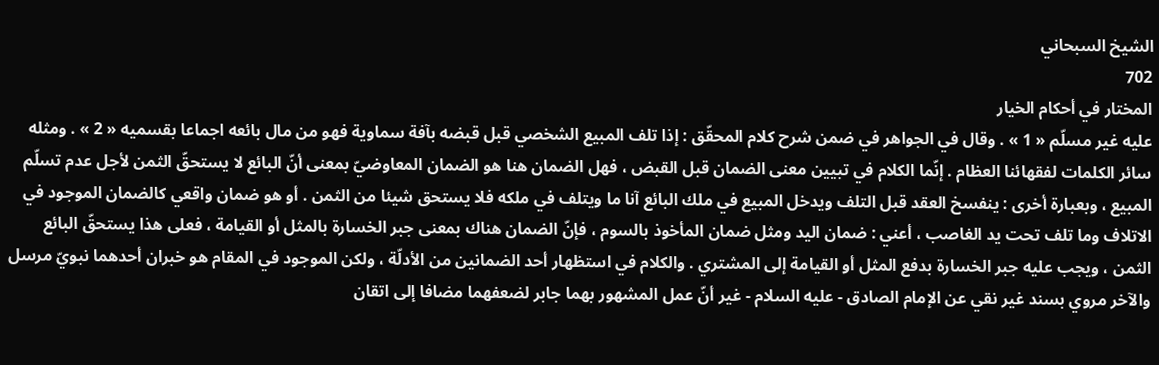الشيخ السبحاني
702
المختار في أحكام الخيار
عليه غير مسلّم « 1 » . وقال في الجواهر في ضمن شرح كلام المحقّق : إذا تلف المبيع الشخصي قبل قبضه بآفة سماوية فهو من مال بائعه اجماعا بقسميه « 2 » . ومثله سائر الكلمات لفقهائنا العظام . إنّما الكلام في تبيين معنى الضمان قبل القبض ، فهل الضمان هنا هو الضمان المعاوضيّ بمعنى أنّ البائع لا يستحقّ الثمن لأجل عدم تسلّم المبيع ، وبعبارة أخرى : ينفسخ العقد قبل التلف ويدخل المبيع في ملك البائع آنا ما ويتلف في ملكه فلا يستحق شيئا من الثمن . أو هو ضمان واقعي كالضمان الموجود في الاتلاف وما تلف تحت يد الغاصب ، أعني : ضمان اليد ومثل ضمان المأخوذ بالسوم ، فإنّ الضمان هناك بمعنى جبر الخسارة بالمثل أو القيامة ، فعلى هذا يستحقّ البائع الثمن ، ويجب عليه جبر الخسارة بدفع المثل أو القيامة إلى المشتري . والكلام في استظهار أحد الضمانين من الأدلّة ، ولكن الموجود في المقام هو خبران أحدهما نبويّ مرسل والآخر مروي بسند غير نقي عن الإمام الصادق - عليه السلام - غير أنّ عمل المشهور بهما جابر لضعفهما مضافا إلى اتقان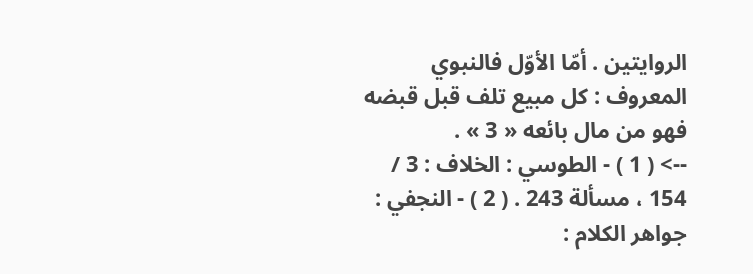الروايتين . أمّا الأوّل فالنبوي المعروف : كل مبيع تلف قبل قبضه فهو من مال بائعه « 3 » .
--> ( 1 ) - الطوسي : الخلاف : 3 / 154 ، مسألة 243 . ( 2 ) - النجفي : جواهر الكلام :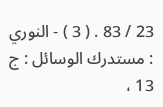23 / 83 . ( 3 ) - النوري : مستدرك الوسائل : ج 13 ،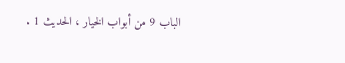الباب 9 من أبواب الخيار ، الحديث 1 .